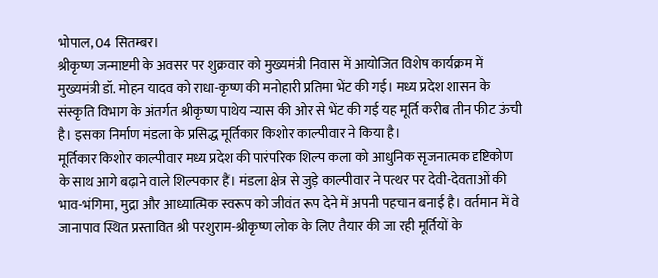भोपाल, 04 सितम्बर।
श्रीकृष्ण जन्माष्टमी के अवसर पर शुक्रवार को मुख्यमंत्री निवास में आयोजित विशेष कार्यक्रम में मुख्यमंत्री डॉ. मोहन यादव को राधा-कृष्ण की मनोहारी प्रतिमा भेंट की गई। मध्य प्रदेश शासन के संस्कृति विभाग के अंतर्गत श्रीकृष्ण पाथेय न्यास की ओर से भेंट की गई यह मूर्ति करीब तीन फीट ऊंची है। इसका निर्माण मंडला के प्रसिद्ध मूर्तिकार किशोर काल्पीवार ने किया है।
मूर्तिकार किशोर काल्पीवार मध्य प्रदेश की पारंपरिक शिल्प कला को आधुनिक सृजनात्मक दृष्टिकोण के साथ आगे बढ़ाने वाले शिल्पकार हैं। मंडला क्षेत्र से जुड़े काल्पीवार ने पत्थर पर देवी-देवताओं की भाव-भंगिमा, मुद्रा और आध्यात्मिक स्वरूप को जीवंत रूप देने में अपनी पहचान बनाई है। वर्तमान में वे जानापाव स्थित प्रस्तावित श्री परशुराम-श्रीकृष्ण लोक के लिए तैयार की जा रही मूर्तियों के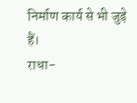निर्माण कार्य से भी जुड़े हैं।
राधा-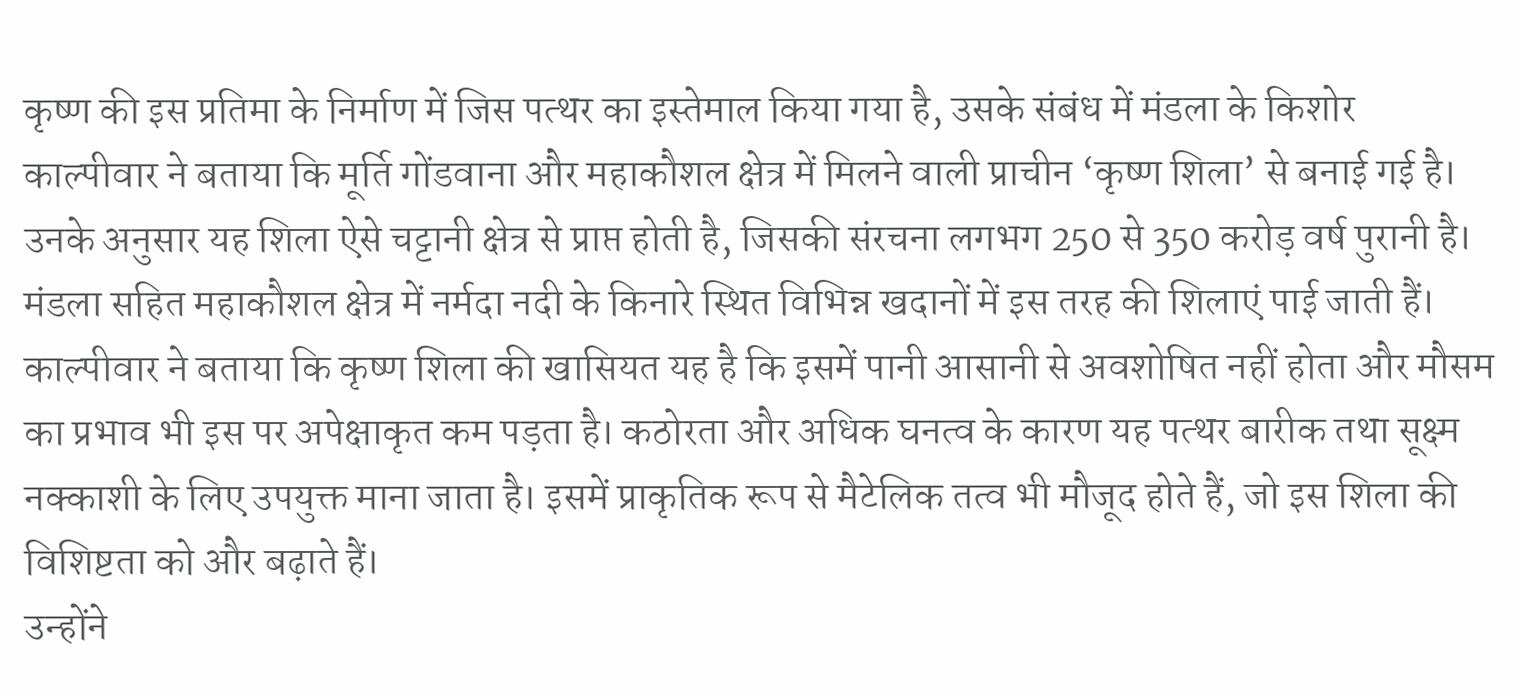कृष्ण की इस प्रतिमा के निर्माण में जिस पत्थर का इस्तेमाल किया गया है, उसके संबंध में मंडला के किशोर काल्पीवार ने बताया कि मूर्ति गोंडवाना और महाकौशल क्षेत्र में मिलने वाली प्राचीन ‘कृष्ण शिला’ से बनाई गई है। उनके अनुसार यह शिला ऐसे चट्टानी क्षेत्र से प्राप्त होती है, जिसकी संरचना लगभग 250 से 350 करोड़ वर्ष पुरानी है। मंडला सहित महाकौशल क्षेत्र में नर्मदा नदी के किनारे स्थित विभिन्न खदानों में इस तरह की शिलाएं पाई जाती हैं।
काल्पीवार ने बताया कि कृष्ण शिला की खासियत यह है कि इसमें पानी आसानी से अवशोषित नहीं होता और मौसम का प्रभाव भी इस पर अपेक्षाकृत कम पड़ता है। कठोरता और अधिक घनत्व के कारण यह पत्थर बारीक तथा सूक्ष्म नक्काशी के लिए उपयुक्त माना जाता है। इसमें प्राकृतिक रूप से मैटेलिक तत्व भी मौजूद होते हैं, जो इस शिला की विशिष्टता को और बढ़ाते हैं।
उन्होंने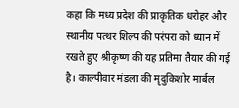कहा कि मध्य प्रदेश की प्राकृतिक धरोहर और स्थानीय पत्थर शिल्प की परंपरा को ध्यान में रखते हुए श्रीकृष्ण की यह प्रतिमा तैयार की गई है। काल्पीवार मंडला की मृदुकिशोर मार्बल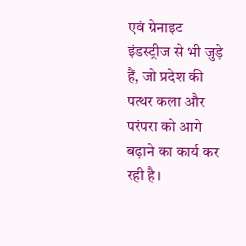एवं ग्रेनाइट इंडस्ट्रीज से भी जुड़े हैं, जो प्रदेश की पत्थर कला और परंपरा को आगे बढ़ाने का कार्य कर रही है।